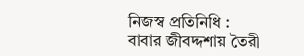নিজস্ব প্রতিনিধি :
বাবার জীবদ্দশায় তৈরী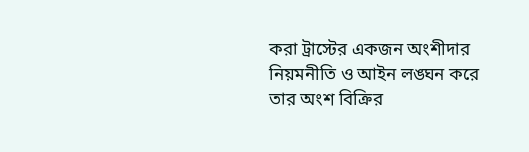করা ট্রাস্টের একজন অংশীদার নিয়মনীতি ও আইন লঙ্ঘন করে তার অংশ বিক্রির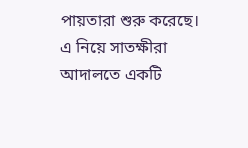পায়তারা শুরু করেছে। এ নিয়ে সাতক্ষীরা আদালতে একটি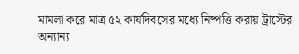মামলা করে মাত্র ৫২ কার্যদিবসের মধ্যে নিষ্পত্তি করায় ট্রাস্টের অন্যান্য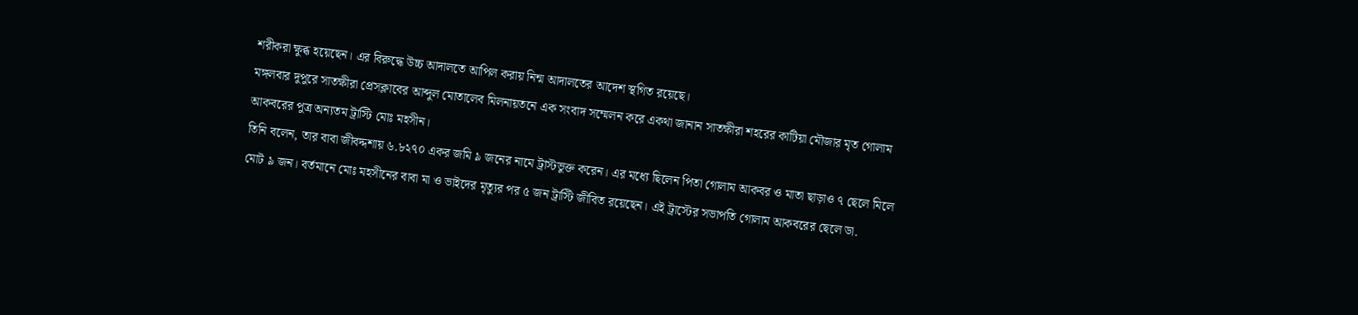শরীকরা ক্ষুব্ধ হয়েছেন। এর বিরুদ্ধে উচ্চ আদালতে আপিল করায় নিন্ম আদালতের আদেশ স্থগিত রয়েছে।
মঙ্গলবার দুপুরে সাতক্ষীরা প্রেসক্লাবের আব্দুল মোতালেব মিলনায়তনে এক সংবাদ সম্মেলন করে একথা জানান সাতক্ষীরা শহরের কাটিয়া মৌজার মৃত গোলাম আকবরের পুত্র অন্যতম ট্রাস্টি মোঃ মহসীন।
তিনি বলেন, তার বাবা জীবদ্দশায় ৬.৮২৭০ একর জমি ৯ জনের নামে ট্রাস্টভুক্ত করেন। এর মধ্যে ছিলেন পিতা গোলাম আকবর ও মাতা ছাড়াও ৭ ছেলে মিলে মোট ৯ জন। বর্তমানে মোঃ মহসীনের বাবা মা ও ভাইদের মৃত্যুর পর ৫ জন ট্রাস্টি জীবিত রয়েছেন। এই ট্রাস্টের সভাপতি গোলাম আকবরের ছেলে ডা.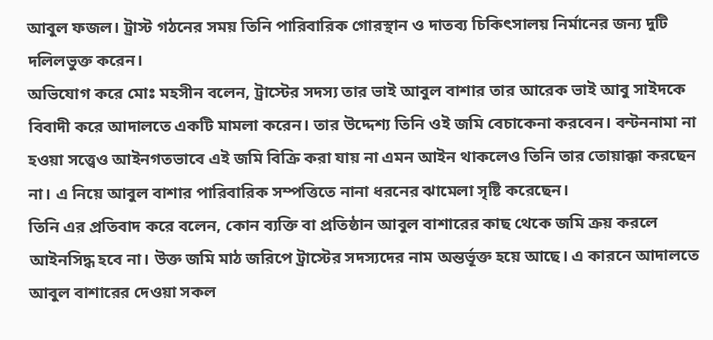আবুল ফজল। ট্রাস্ট গঠনের সময় তিনি পারিবারিক গোরস্থান ও দাতব্য চিকিৎসালয় নির্মানের জন্য দুটি দলিলভুক্ত করেন।
অভিযোগ করে মোঃ মহসীন বলেন, ট্রাস্টের সদস্য তার ভাই আবুল বাশার তার আরেক ভাই আবু সাইদকে বিবাদী করে আদালতে একটি মামলা করেন। তার উদ্দেশ্য তিনি ওই জমি বেচাকেনা করবেন। বন্টননামা না হওয়া সত্ত্বেও আইনগতভাবে এই জমি বিক্রি করা যায় না এমন আইন থাকলেও তিনি তার তোয়াক্কা করছেন না। এ নিয়ে আবুল বাশার পারিবারিক সম্পত্তিতে নানা ধরনের ঝামেলা সৃষ্টি করেছেন।
তিনি এর প্রতিবাদ করে বলেন, কোন ব্যক্তি বা প্রতিষ্ঠান আবুল বাশারের কাছ থেকে জমি ক্রয় করলে আইনসিদ্ধ হবে না। উক্ত জমি মাঠ জরিপে ট্রাস্টের সদস্যদের নাম অন্তর্ভূক্ত হয়ে আছে। এ কারনে আদালতে আবুল বাশারের দেওয়া সকল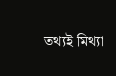তথ্যই মিথ্যা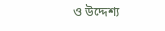ও উদ্দেশ্য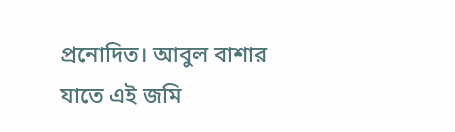প্রনোদিত। আবুল বাশার যাতে এই জমি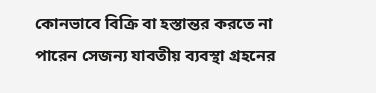কোনভাবে বিক্রি বা হস্তান্তর করতে না পারেন সেজন্য যাবতীয় ব্যবস্থা গ্রহনের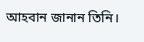আহবান জানান তিনি।